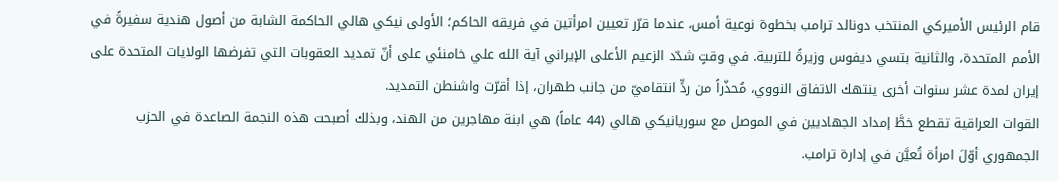قام الرئيس الأميركي المنتخب دونالد ترامب بخطوة نوعية أمس، عندما قرّر تعيين امرأتين في فريقه الحاكم؛ الأولى نيكي هالي الحاكمة الشابة من أصول هندية سفيرةً في الأمم المتحدة، والثانية بتسي ديفوس وزيرةً للتربية. في وقتٍ شدّد الزعيم الأعلى الإيراني آية الله علي خامنئي على أنّ تمديد العقوبات التي تفرضها الولايات المتحدة على إيران لمدة عشر سنوات أخرى ينتهك الاتفاق النووي، مُحذّراً من ردٍّ انتقاميّ من جانب طهران، إذا أقرّت واشنطن التمديد.
القوات العراقية تقطع خطَّ إمداد الجهاديين في الموصل مع سوريانيكي هالي (44 عاماً) هي ابنة مهاجرين من الهند، وبذلك أصبحت هذه النجمة الصاعدة في الحزب الجمهوري أوّلَ امرأة تُعيَّن في إدارة ترامب.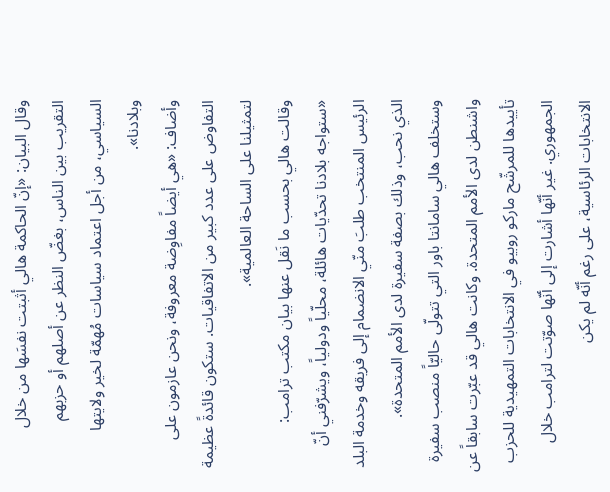وقال البيان: «إنّ الحاكمة هالي أثبتت نفسَها من خلال التقريب بين الناس، بغضّ النظر عن أصلهم أو حزبهم السياسي، من أجل اعتماد سياسات مُهمّة لخير ولايتها وبلادنا».
وأضاف: «هي أيضاً مفاوِضة معروفة، ونحن عازمون على التفاوض على عدد كبير من الاتفاقيات. ستكون قائدةً عظيمة لتمثيلنا على الساحة العالمية».
وقالت هالي بحسب ما نَقل عنها بيان مكتب ترامب: «ستواجه بلادنا تحدّيات هائلة، محلّياً ودولياً، ويشرّفني أنّ الرئيس المنتخب طلبَ منّي الانضمام إلى فريقه وخدمة البلد الذي نحب، وذلك بصفة سفيرة لدى الأمم المتحدة». وستخلف هالي سامانتا باور التي تتولّى حاليّاً منصب سفيرة واشنطن لدى الأمم المتحدة. وكانت هالي قد عبّرت سابقاً عن تأييدها للمرشّح ماركو روبيو في الانتخابات التمهيدية للحزب الجمهوري. غير أنّها أشارت إلى أنّها صوّتت لترامب خلال الانتخابات الرئاسية، على رغم أنّه لم يكن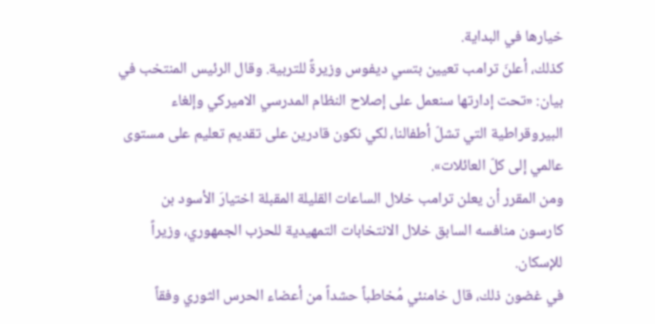خيارها في البداية.
كذلك، أعلنَ ترامب تعيين بتسي ديفوس وزيرةً للتربية. وقال الرئيس المنتخب في بيان: «تحت إدارتها سنعمل على إصلاح النظام المدرسي الاميركي وإلغاء البيروقراطية التي تشلّ أطفالنا، لكي نكون قادرين على تقديم تعليم على مستوى عالمي إلى كلّ العائلات».
ومن المقرر أن يعلن ترامب خلال الساعات القليلة المقبلة اختيارَ الأسود بن كارسون منافسه السابق خلال الانتخابات التمهيدية للحزب الجمهوري، وزيراً للإسكان.
في غضون ذلك، قال خامنئي مُخاطباً حشداً من أعضاء الحرس الثوري وفقاً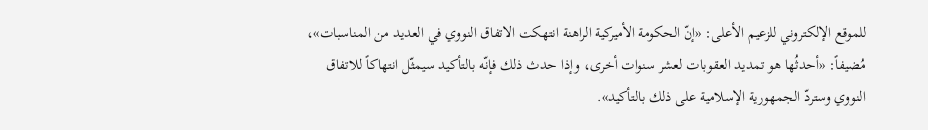للموقع الإلكتروني للزعيم الأعلى: «إنّ الحكومة الأميركية الراهنة انتهكت الاتفاق النووي في العديد من المناسبات»، مُضيفاً: «أحدثُها هو تمديد العقوبات لعشر سنوات أخرى، وإذا حدث ذلك فإنّه بالتأكيد سيمثّل انتهاكاً للاتفاق النووي وستردّ الجمهورية الإسلامية على ذلك بالتأكيد».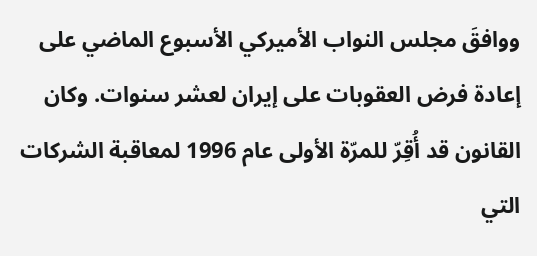ووافقَ مجلس النواب الأميركي الأسبوع الماضي على إعادة فرض العقوبات على إيران لعشر سنوات. وكان القانون قد أُقِرّ للمرّة الأولى عام 1996 لمعاقبة الشركات التي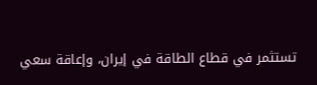تستثمر في قطاع الطاقة في إيران، وإعاقة سعي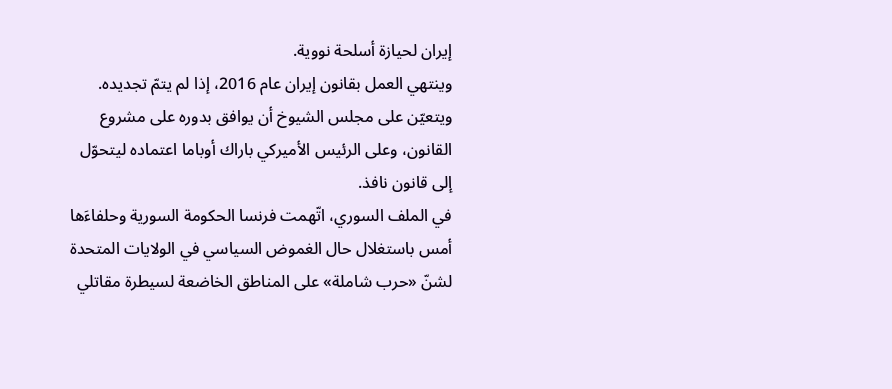إيران لحيازة أسلحة نووية.
وينتهي العمل بقانون إيران عام 2016، إذا لم يتمّ تجديده. ويتعيّن على مجلس الشيوخ أن يوافق بدوره على مشروع القانون، وعلى الرئيس الأميركي باراك أوباما اعتماده ليتحوّل إلى قانون نافذ.
في الملف السوري، اتّهمت فرنسا الحكومة السورية وحلفاءَها أمس باستغلال حال الغموض السياسي في الولايات المتحدة لشنّ «حرب شاملة» على المناطق الخاضعة لسيطرة مقاتلي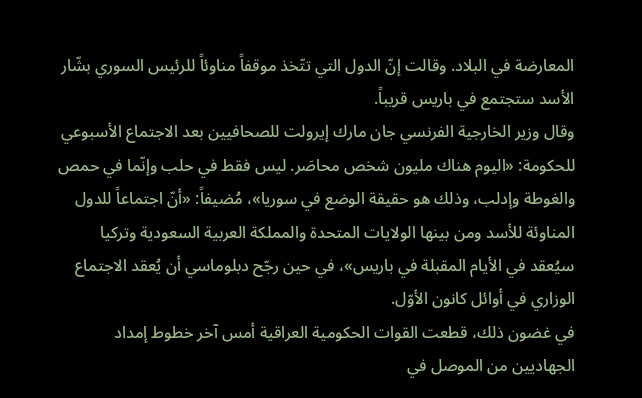المعارضة في البلاد. وقالت إنّ الدول التي تتّخذ موقفاً مناوئاً للرئيس السوري بشّار الأسد ستجتمع في باريس قريباً.
وقال وزير الخارجية الفرنسي جان مارك إيرولت للصحافيين بعد الاجتماع الأسبوعي للحكومة: «اليوم هناك مليون شخص محاصَر. ليس فقط في حلب وإنّما في حمص والغوطة وإدلب، وذلك هو حقيقة الوضع في سوريا»، مُضيفاً: «أنّ اجتماعاً للدول المناوئة للأسد ومن بينها الولايات المتحدة والمملكة العربية السعودية وتركيا سيُعقد في الأيام المقبلة في باريس»، في حين رجّح دبلوماسي أن يُعقد الاجتماع الوزاري في أوائل كانون الأوّل.
في غضون ذلك، قطعت القوات الحكومية العراقية أمس آخر خطوط إمداد الجهاديين من الموصل في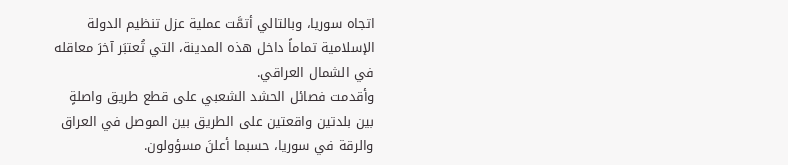اتجاه سوريا، وبالتالي أتمَّت عملية عزل تنظيم الدولة الإسلامية تماماً داخل هذه المدينة، التي تُعتبَر آخرَ معاقله في الشمال العراقي.
وأقدمت فصائل الحشد الشعبي على قطع طريق واصلةٍ بين بلدتين واقعتين على الطريق بين الموصل في العراق والرقة في سوريا، حسبما أعلنَ مسؤولون.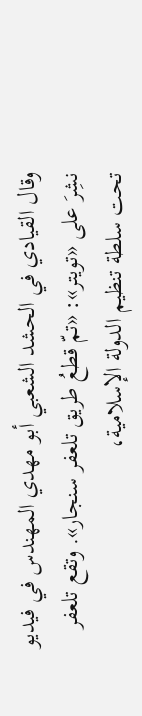وقال القيادي في الحشد الشعبي أبو مهدي المهندس في فيديو نشِرَ على «تويتر»: «تمّ قطعُ طريق تلعفر سنجار». وتقع تلعفر تحت سلطة تنظيم الدولة الإسلامية،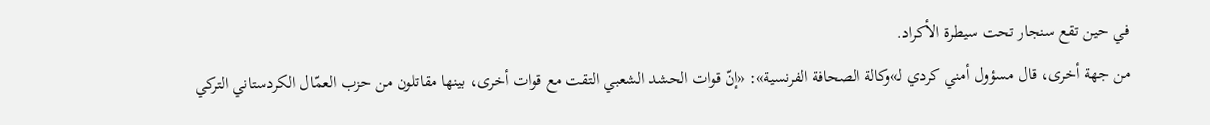في حين تقع سنجار تحت سيطرة الأكراد.
من جهة أخرى، قال مسؤول أمني كردي لـ»وكالة الصحافة الفرنسية»: «إنّ قوات الحشد الشعبي التقت مع قوات أخرى، بينها مقاتلون من حزب العمّال الكردستاني التركي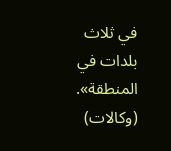في ثلاث بلدات في المنطقة». (وكالات)